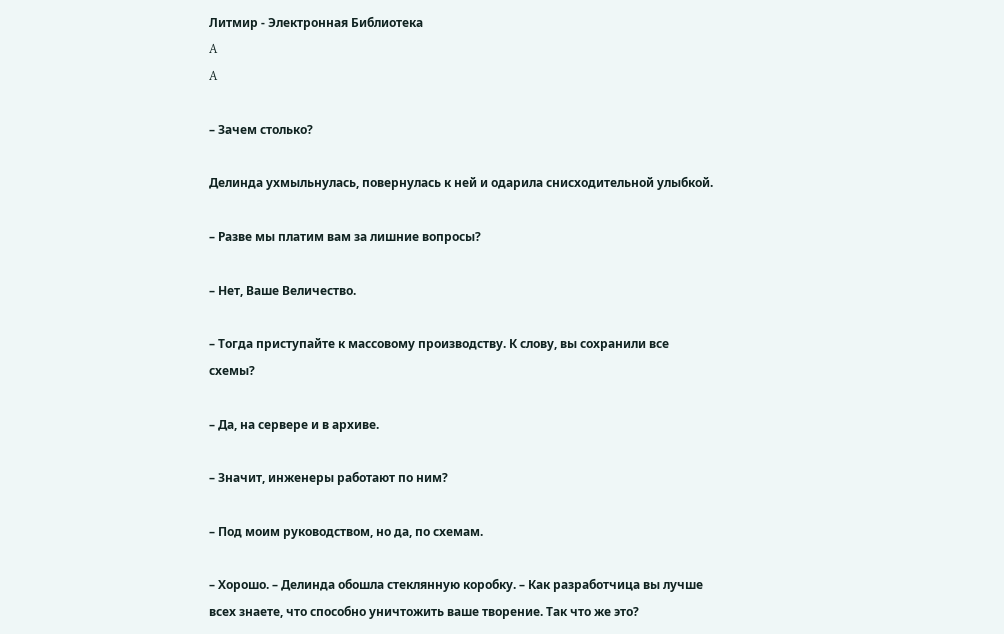Литмир - Электронная Библиотека
A
A

– Зачем столько?

Делинда ухмыльнулась, повернулась к ней и одарила снисходительной улыбкой.

– Разве мы платим вам за лишние вопросы?

– Нет, Ваше Величество.

– Тогда приступайте к массовому производству. К слову, вы сохранили все схемы?

– Да, на сервере и в архиве.

– Значит, инженеры работают по ним?

– Под моим руководством, но да, по схемам.

– Хорошо. – Делинда обошла стеклянную коробку. – Как разработчица вы лучше всех знаете, что способно уничтожить ваше творение. Так что же это?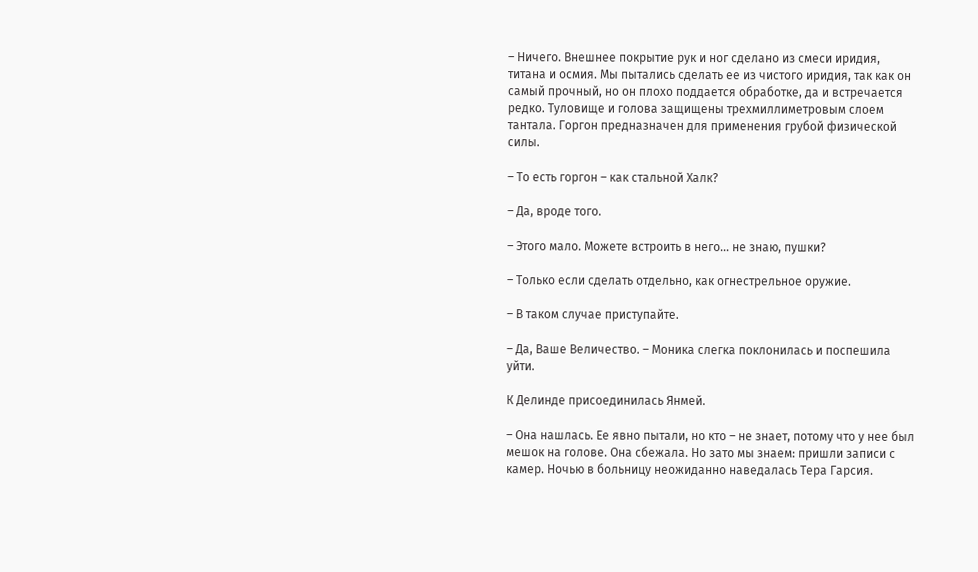– Ничего. Внешнее покрытие рук и ног сделано из смеси иридия, титана и осмия. Мы пытались сделать ее из чистого иридия, так как он самый прочный, но он плохо поддается обработке, да и встречается редко. Туловище и голова защищены трехмиллиметровым слоем тантала. Горгон предназначен для применения грубой физической силы.

– То есть горгон – как стальной Халк?

– Да, вроде того.

– Этого мало. Можете встроить в него… не знаю, пушки?

– Только если сделать отдельно, как огнестрельное оружие.

– В таком случае приступайте.

– Да, Ваше Величество. – Моника слегка поклонилась и поспешила уйти.

К Делинде присоединилась Янмей.

– Она нашлась. Ее явно пытали, но кто – не знает, потому что у нее был мешок на голове. Она сбежала. Но зато мы знаем: пришли записи с камер. Ночью в больницу неожиданно наведалась Тера Гарсия.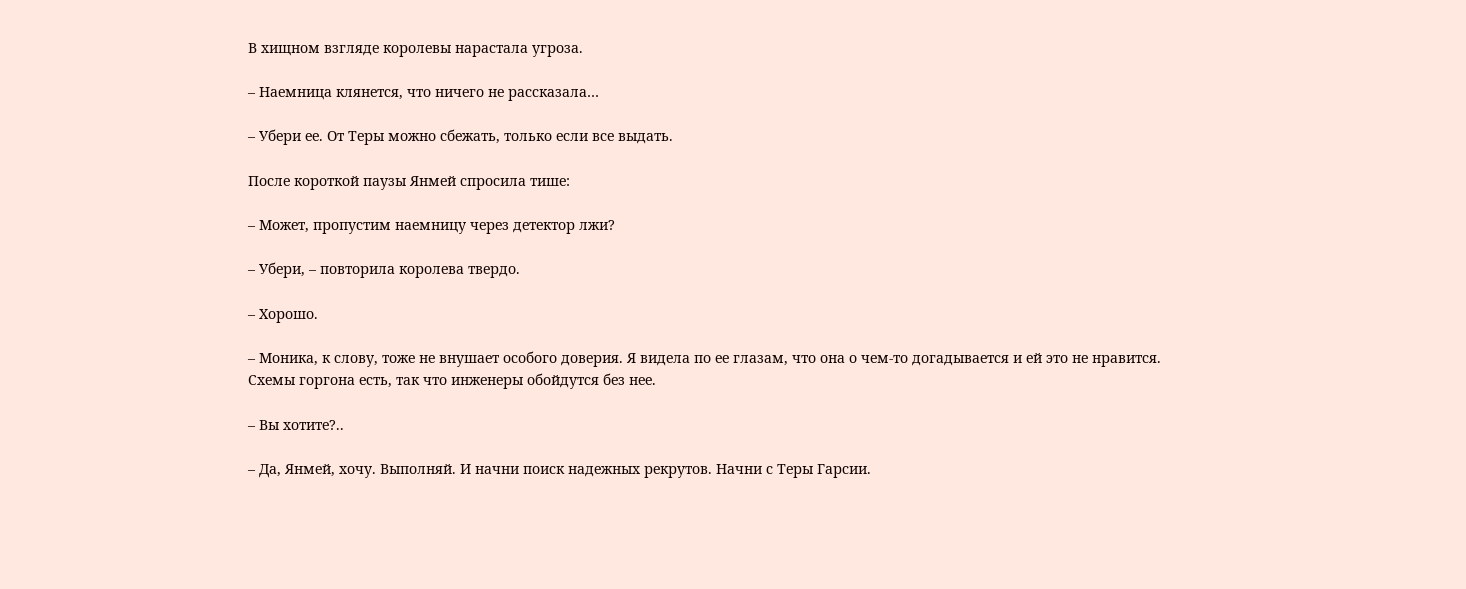В хищном взгляде королевы нарастала угроза.

– Наемница клянется, что ничего не рассказала…

– Убери ее. От Теры можно сбежать, только если все выдать.

После короткой паузы Янмей спросила тише:

– Может, пропустим наемницу через детектор лжи?

– Убери, – повторила королева твердо.

– Хорошо.

– Моника, к слову, тоже не внушает особого доверия. Я видела по ее глазам, что она о чем-то догадывается и ей это не нравится. Схемы горгона есть, так что инженеры обойдутся без нее.

– Вы хотите?..

– Да, Янмей, хочу. Выполняй. И начни поиск надежных рекрутов. Начни с Теры Гарсии.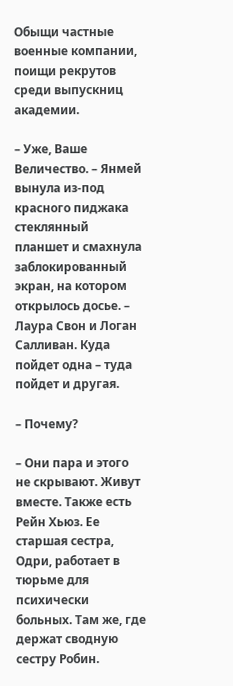Обыщи частные военные компании, поищи рекрутов среди выпускниц академии.

– Уже, Ваше Величество. – Янмей вынула из-под красного пиджака стеклянный планшет и смахнула заблокированный экран, на котором открылось досье. – Лаура Свон и Логан Салливан. Куда пойдет одна – туда пойдет и другая.

– Почему?

– Они пара и этого не скрывают. Живут вместе. Также есть Рейн Хьюз. Ее старшая сестра, Одри, работает в тюрьме для психически больных. Там же, где держат сводную сестру Робин.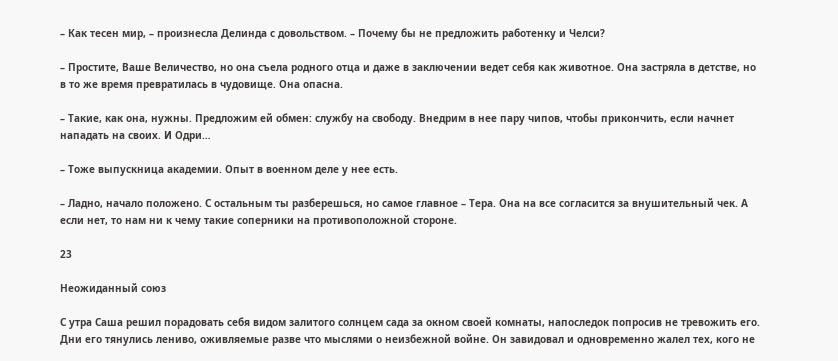– Как тесен мир, – произнесла Делинда с довольством. – Почему бы не предложить работенку и Челси?

– Простите, Ваше Величество, но она съела родного отца и даже в заключении ведет себя как животное. Она застряла в детстве, но в то же время превратилась в чудовище. Она опасна.

– Такие, как она, нужны. Предложим ей обмен: службу на свободу. Внедрим в нее пару чипов, чтобы прикончить, если начнет нападать на своих. И Одри…

– Тоже выпускница академии. Опыт в военном деле у нее есть.

– Ладно, начало положено. С остальным ты разберешься, но самое главное – Тера. Она на все согласится за внушительный чек. А если нет, то нам ни к чему такие соперники на противоположной стороне.

23

Неожиданный союз

С утра Саша решил порадовать себя видом залитого солнцем сада за окном своей комнаты, напоследок попросив не тревожить его. Дни его тянулись лениво, оживляемые разве что мыслями о неизбежной войне. Он завидовал и одновременно жалел тех, кого не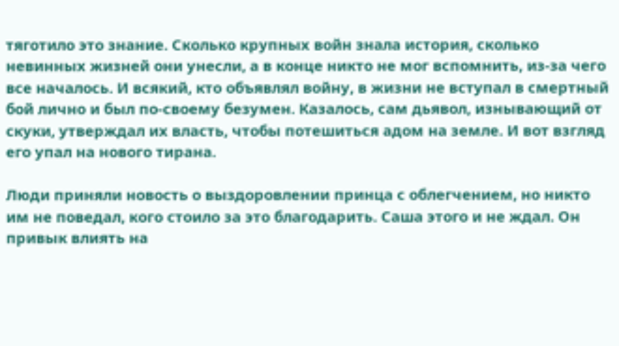тяготило это знание. Сколько крупных войн знала история, сколько невинных жизней они унесли, а в конце никто не мог вспомнить, из-за чего все началось. И всякий, кто объявлял войну, в жизни не вступал в смертный бой лично и был по-своему безумен. Казалось, сам дьявол, изнывающий от скуки, утверждал их власть, чтобы потешиться адом на земле. И вот взгляд его упал на нового тирана.

Люди приняли новость о выздоровлении принца с облегчением, но никто им не поведал, кого стоило за это благодарить. Саша этого и не ждал. Он привык влиять на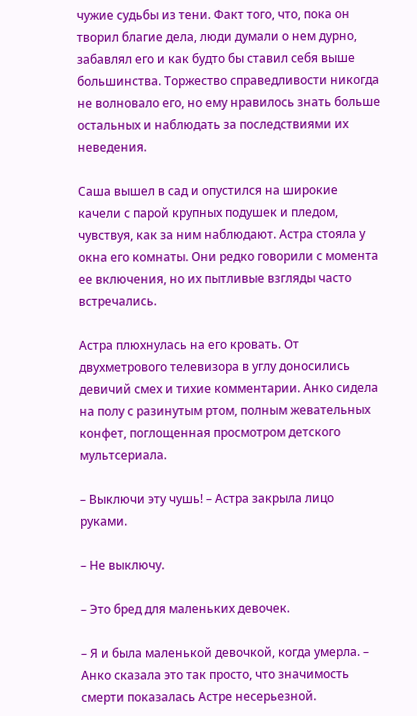чужие судьбы из тени. Факт того, что, пока он творил благие дела, люди думали о нем дурно, забавлял его и как будто бы ставил себя выше большинства. Торжество справедливости никогда не волновало его, но ему нравилось знать больше остальных и наблюдать за последствиями их неведения.

Саша вышел в сад и опустился на широкие качели с парой крупных подушек и пледом, чувствуя, как за ним наблюдают. Астра стояла у окна его комнаты. Они редко говорили с момента ее включения, но их пытливые взгляды часто встречались.

Астра плюхнулась на его кровать. От двухметрового телевизора в углу доносились девичий смех и тихие комментарии. Анко сидела на полу с разинутым ртом, полным жевательных конфет, поглощенная просмотром детского мультсериала.

– Выключи эту чушь! – Астра закрыла лицо руками.

– Не выключу.

– Это бред для маленьких девочек.

– Я и была маленькой девочкой, когда умерла. – Анко сказала это так просто, что значимость смерти показалась Астре несерьезной.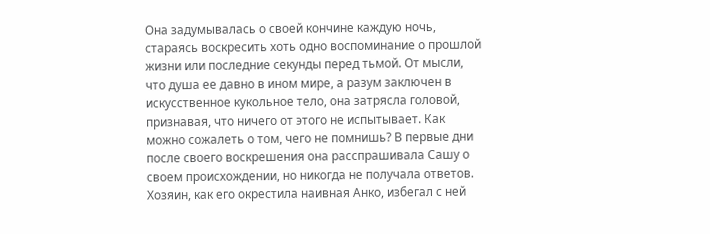Она задумывалась о своей кончине каждую ночь, стараясь воскресить хоть одно воспоминание о прошлой жизни или последние секунды перед тьмой. От мысли, что душа ее давно в ином мире, а разум заключен в искусственное кукольное тело, она затрясла головой, признавая, что ничего от этого не испытывает. Как можно сожалеть о том, чего не помнишь? В первые дни после своего воскрешения она расспрашивала Сашу о своем происхождении, но никогда не получала ответов. Хозяин, как его окрестила наивная Анко, избегал с ней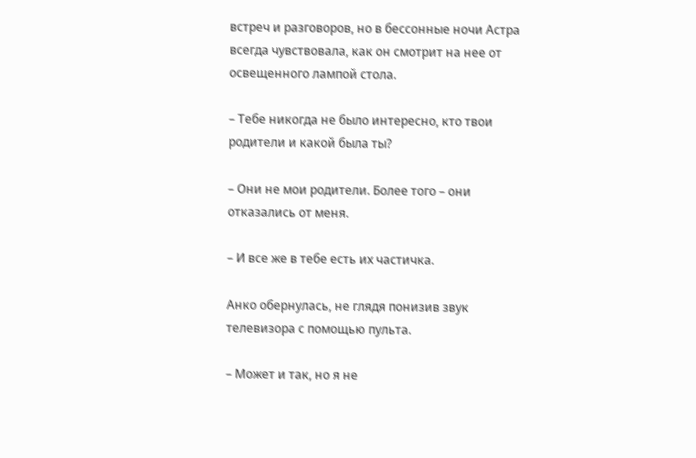встреч и разговоров, но в бессонные ночи Астра всегда чувствовала, как он смотрит на нее от освещенного лампой стола.

– Тебе никогда не было интересно, кто твои родители и какой была ты?

– Они не мои родители. Более того – они отказались от меня.

– И все же в тебе есть их частичка.

Анко обернулась, не глядя понизив звук телевизора с помощью пульта.

– Может и так, но я не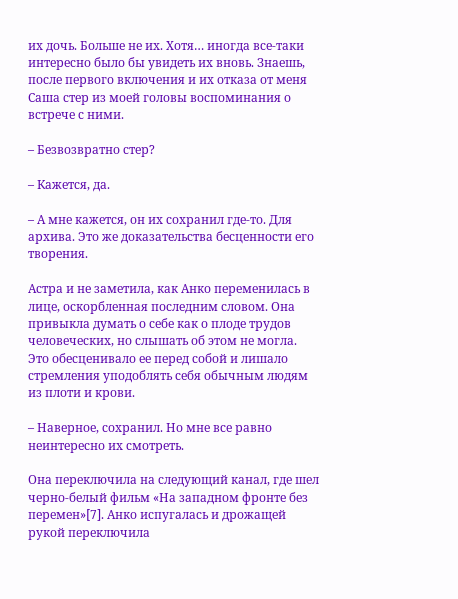их дочь. Больше не их. Хотя… иногда все-таки интересно было бы увидеть их вновь. Знаешь, после первого включения и их отказа от меня Саша стер из моей головы воспоминания о встрече с ними.

– Безвозвратно стер?

– Кажется, да.

– А мне кажется, он их сохранил где-то. Для архива. Это же доказательства бесценности его творения.

Астра и не заметила, как Анко переменилась в лице, оскорбленная последним словом. Она привыкла думать о себе как о плоде трудов человеческих, но слышать об этом не могла. Это обесценивало ее перед собой и лишало стремления уподоблять себя обычным людям из плоти и крови.

– Наверное, сохранил. Но мне все равно неинтересно их смотреть.

Она переключила на следующий канал, где шел черно-белый фильм «На западном фронте без перемен»[7]. Анко испугалась и дрожащей рукой переключила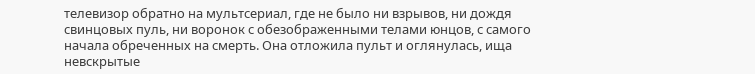телевизор обратно на мультсериал, где не было ни взрывов, ни дождя свинцовых пуль, ни воронок с обезображенными телами юнцов, с самого начала обреченных на смерть. Она отложила пульт и оглянулась, ища невскрытые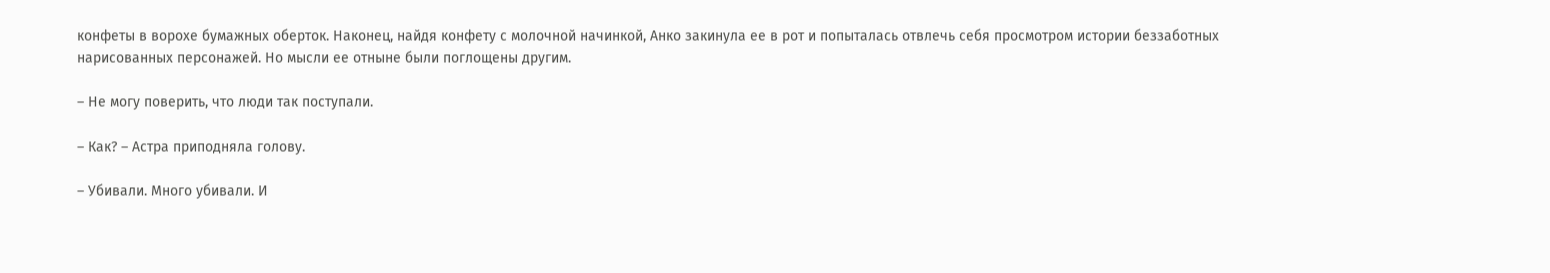конфеты в ворохе бумажных оберток. Наконец, найдя конфету с молочной начинкой, Анко закинула ее в рот и попыталась отвлечь себя просмотром истории беззаботных нарисованных персонажей. Но мысли ее отныне были поглощены другим.

– Не могу поверить, что люди так поступали.

– Как? – Астра приподняла голову.

– Убивали. Много убивали. И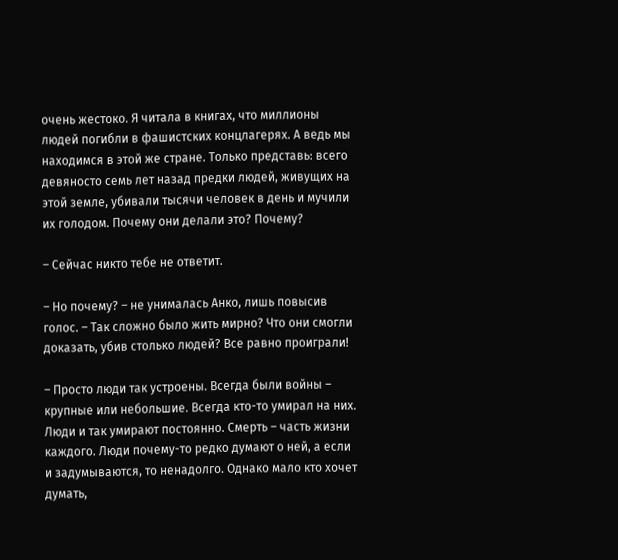очень жестоко. Я читала в книгах, что миллионы людей погибли в фашистских концлагерях. А ведь мы находимся в этой же стране. Только представь: всего девяносто семь лет назад предки людей, живущих на этой земле, убивали тысячи человек в день и мучили их голодом. Почему они делали это? Почему?

– Сейчас никто тебе не ответит.

– Но почему? – не унималась Анко, лишь повысив голос. – Так сложно было жить мирно? Что они смогли доказать, убив столько людей? Все равно проиграли!

– Просто люди так устроены. Всегда были войны – крупные или небольшие. Всегда кто-то умирал на них. Люди и так умирают постоянно. Смерть – часть жизни каждого. Люди почему-то редко думают о ней, а если и задумываются, то ненадолго. Однако мало кто хочет думать,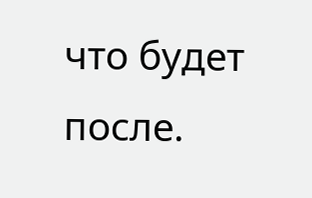что будет после.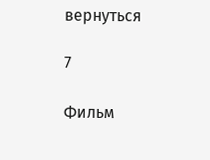вернуться

7

Фильм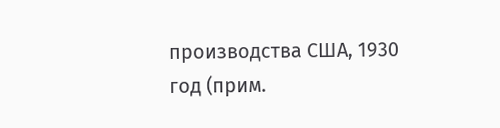производства США, 1930 год (прим.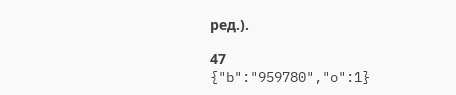ред.).

47
{"b":"959780","o":1}